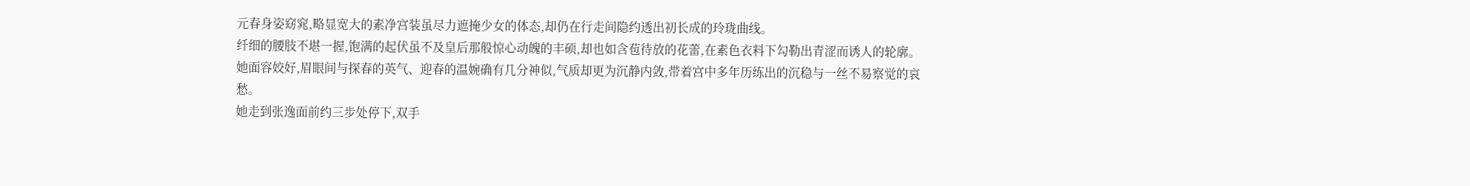元春身姿窈窕,略显宽大的素净宫装虽尽力遮掩少女的体态,却仍在行走间隐约透出初长成的玲珑曲线。
纤细的腰肢不堪一握,饱满的起伏虽不及皇后那般惊心动魄的丰硕,却也如含苞待放的花蕾,在素色衣料下勾勒出青涩而诱人的轮廓。
她面容姣好,眉眼间与探春的英气、迎春的温婉确有几分神似,气质却更为沉静内敛,带着宫中多年历练出的沉稳与一丝不易察觉的哀愁。
她走到张逸面前约三步处停下,双手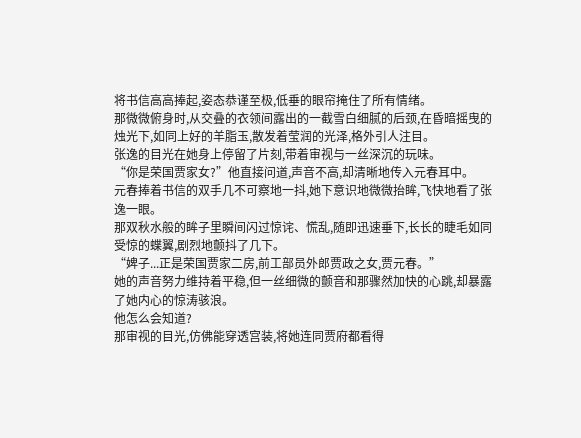将书信高高捧起,姿态恭谨至极,低垂的眼帘掩住了所有情绪。
那微微俯身时,从交叠的衣领间露出的一截雪白细腻的后颈,在昏暗摇曳的烛光下,如同上好的羊脂玉,散发着莹润的光泽,格外引人注目。
张逸的目光在她身上停留了片刻,带着审视与一丝深沉的玩味。
“你是荣国贾家女?”他直接问道,声音不高,却清晰地传入元春耳中。
元春捧着书信的双手几不可察地一抖,她下意识地微微抬眸,飞快地看了张逸一眼。
那双秋水般的眸子里瞬间闪过惊诧、慌乱,随即迅速垂下,长长的睫毛如同受惊的蝶翼,剧烈地颤抖了几下。
“婢子...正是荣国贾家二房,前工部员外郎贾政之女,贾元春。”
她的声音努力维持着平稳,但一丝细微的颤音和那骤然加快的心跳,却暴露了她内心的惊涛骇浪。
他怎么会知道?
那审视的目光,仿佛能穿透宫装,将她连同贾府都看得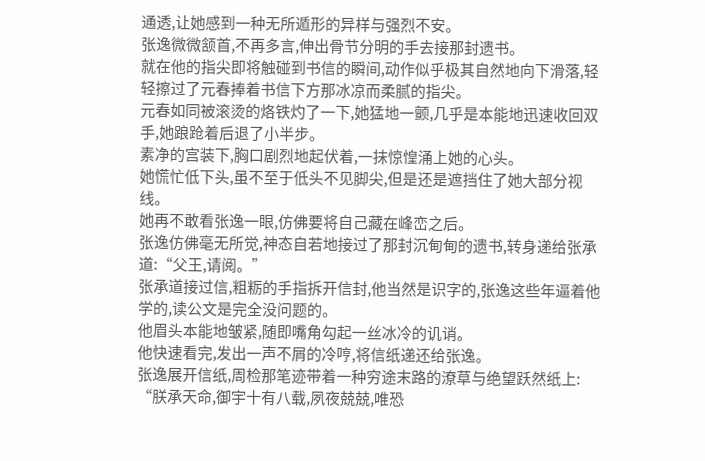通透,让她感到一种无所遁形的异样与强烈不安。
张逸微微颔首,不再多言,伸出骨节分明的手去接那封遗书。
就在他的指尖即将触碰到书信的瞬间,动作似乎极其自然地向下滑落,轻轻擦过了元春捧着书信下方那冰凉而柔腻的指尖。
元春如同被滚烫的烙铁灼了一下,她猛地一颤,几乎是本能地迅速收回双手,她踉跄着后退了小半步。
素净的宫装下,胸口剧烈地起伏着,一抹惊惶涌上她的心头。
她慌忙低下头,虽不至于低头不见脚尖,但是还是遮挡住了她大部分视线。
她再不敢看张逸一眼,仿佛要将自己藏在峰峦之后。
张逸仿佛毫无所觉,神态自若地接过了那封沉甸甸的遗书,转身递给张承道:“父王,请阅。”
张承道接过信,粗粝的手指拆开信封,他当然是识字的,张逸这些年逼着他学的,读公文是完全没问题的。
他眉头本能地皱紧,随即嘴角勾起一丝冰冷的讥诮。
他快速看完,发出一声不屑的冷哼,将信纸递还给张逸。
张逸展开信纸,周检那笔迹带着一种穷途末路的潦草与绝望跃然纸上:
“朕承天命,御宇十有八载,夙夜兢兢,唯恐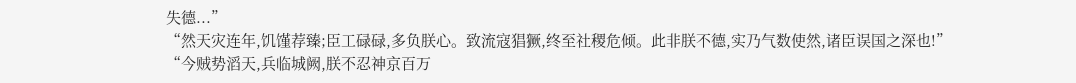失德...”
“然天灾连年,饥馑荐臻;臣工碌碌,多负朕心。致流寇猖獗,终至社稷危倾。此非朕不德,实乃气数使然,诸臣误国之深也!”
“今贼势滔天,兵临城阙,朕不忍神京百万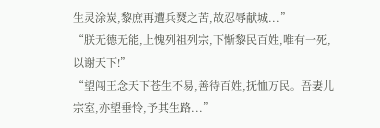生灵涂炭,黎庶再遭兵燹之苦,故忍辱献城...”
“朕无德无能,上愧列祖列宗,下惭黎民百姓,唯有一死,以谢天下!”
“望闯王念天下苍生不易,善待百姓,抚恤万民。吾妻儿宗室,亦望垂怜,予其生路...”